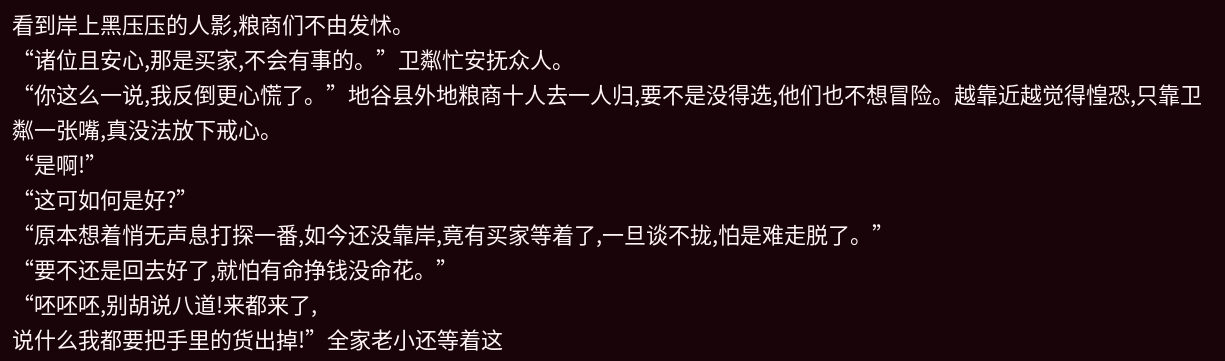看到岸上黑压压的人影,粮商们不由发怵。
“诸位且安心,那是买家,不会有事的。”卫粼忙安抚众人。
“你这么一说,我反倒更心慌了。”地谷县外地粮商十人去一人归,要不是没得选,他们也不想冒险。越靠近越觉得惶恐,只靠卫粼一张嘴,真没法放下戒心。
“是啊!”
“这可如何是好?”
“原本想着悄无声息打探一番,如今还没靠岸,竟有买家等着了,一旦谈不拢,怕是难走脱了。”
“要不还是回去好了,就怕有命挣钱没命花。”
“呸呸呸,别胡说八道!来都来了,
说什么我都要把手里的货出掉!”全家老小还等着这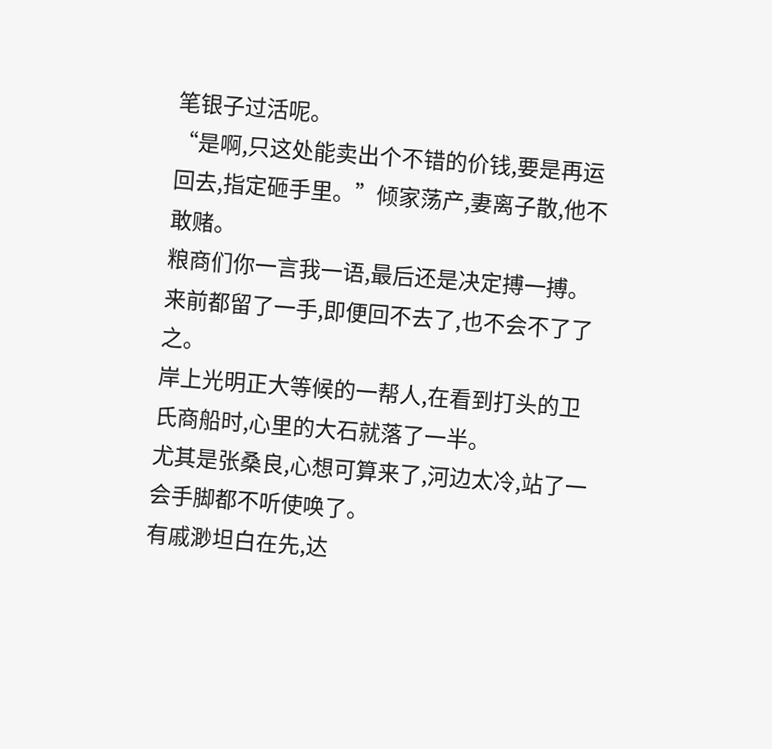笔银子过活呢。
“是啊,只这处能卖出个不错的价钱,要是再运回去,指定砸手里。”倾家荡产,妻离子散,他不敢赌。
粮商们你一言我一语,最后还是决定搏一搏。
来前都留了一手,即便回不去了,也不会不了了之。
岸上光明正大等候的一帮人,在看到打头的卫氏商船时,心里的大石就落了一半。
尤其是张桑良,心想可算来了,河边太冷,站了一会手脚都不听使唤了。
有戚渺坦白在先,达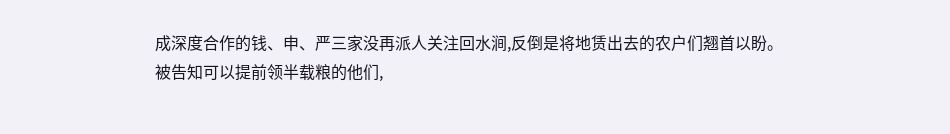成深度合作的钱、申、严三家没再派人关注回水涧,反倒是将地赁出去的农户们翘首以盼。
被告知可以提前领半载粮的他们,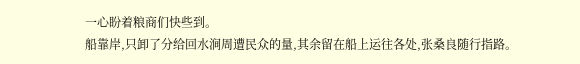一心盼着粮商们快些到。
船靠岸,只卸了分给回水涧周遭民众的量,其余留在船上运往各处,张桑良随行指路。